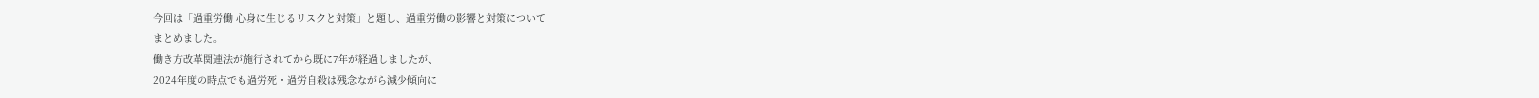今回は「過重労働 心身に生じるリスクと対策」と題し、過重労働の影響と対策について
まとめました。
働き方改革関連法が施行されてから既に7年が経過しましたが、
2024年度の時点でも過労死・過労自殺は残念ながら減少傾向に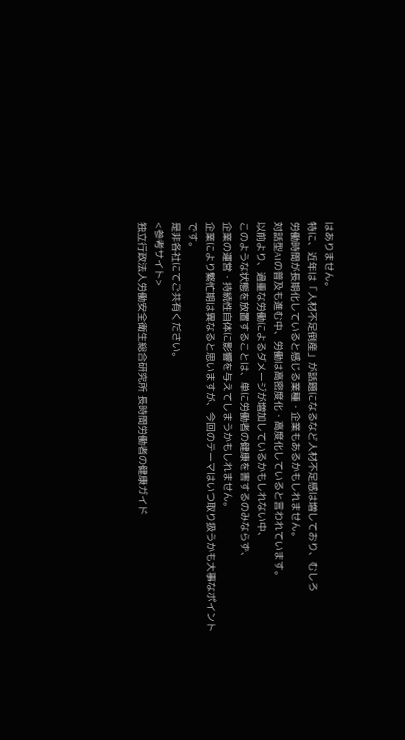はありません。
特に、近年は「人材不足倒産」が話題になるなど人材不足感は増しており、むしろ
労働時間が長期化していると感じる業種・企業もあるかもしれません。
対話型AIの普及も進む中、労働は高密度化・高度化していると言われています。
以前より、過重な労働によるダメージが増加しているかもしれない中、
このような状態を放置することは、単に労働者の健康を害するのみならず、
企業の運営・持続性自体に影響を与えてしまうかもしれません。
企業により繁忙期は異なると思いますが、今回のテーマはいつ取り扱うかも大事なポイント
です。
是非各社にてご共有ください。
<参考サイト>
独立行政法人労働安全衛生総合研究所 長時間労働者の健康ガイド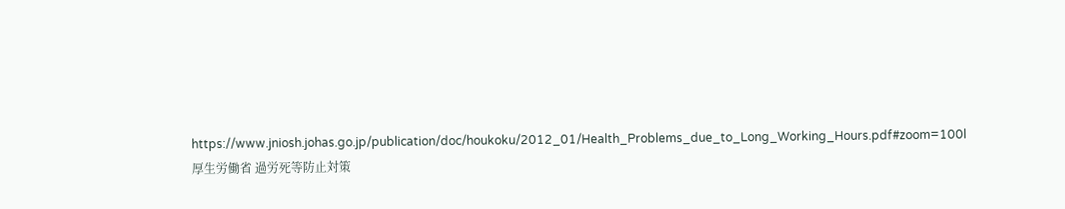https://www.jniosh.johas.go.jp/publication/doc/houkoku/2012_01/Health_Problems_due_to_Long_Working_Hours.pdf#zoom=100l
厚生労働省 過労死等防止対策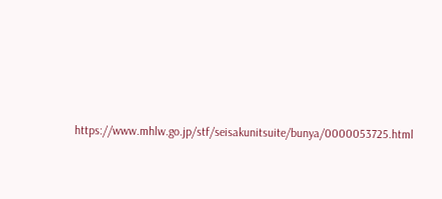https://www.mhlw.go.jp/stf/seisakunitsuite/bunya/0000053725.html